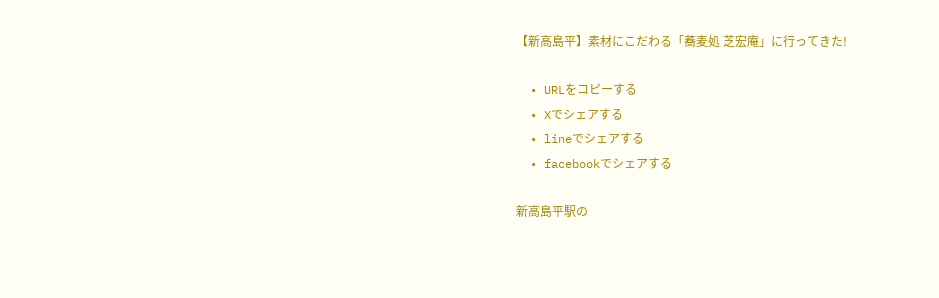【新高島平】素材にこだわる「蕎麦処 芝宏庵」に行ってきた!

  • URLをコピーする
  • Xでシェアする
  • lineでシェアする
  • facebookでシェアする

新高島平駅の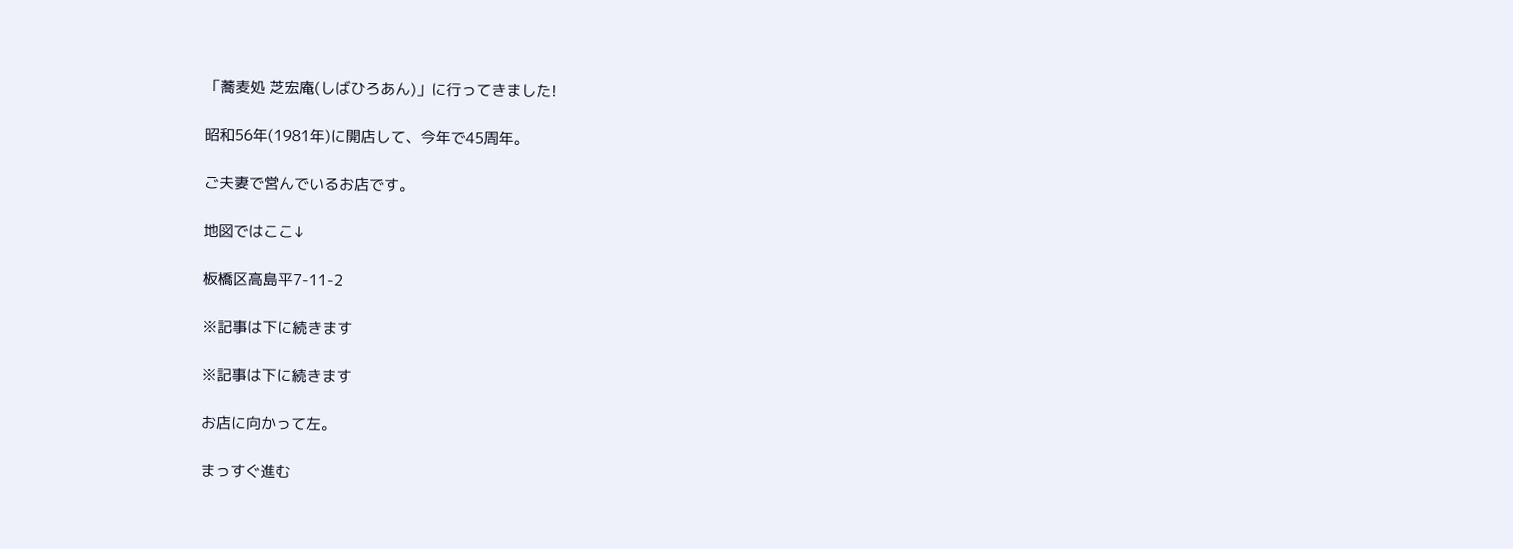「蕎麦処 芝宏庵(しばひろあん)」に行ってきました!

昭和56年(1981年)に開店して、今年で45周年。

ご夫妻で営んでいるお店です。

地図ではここ↓

板橋区高島平7-11-2

※記事は下に続きます

※記事は下に続きます

お店に向かって左。

まっすぐ進む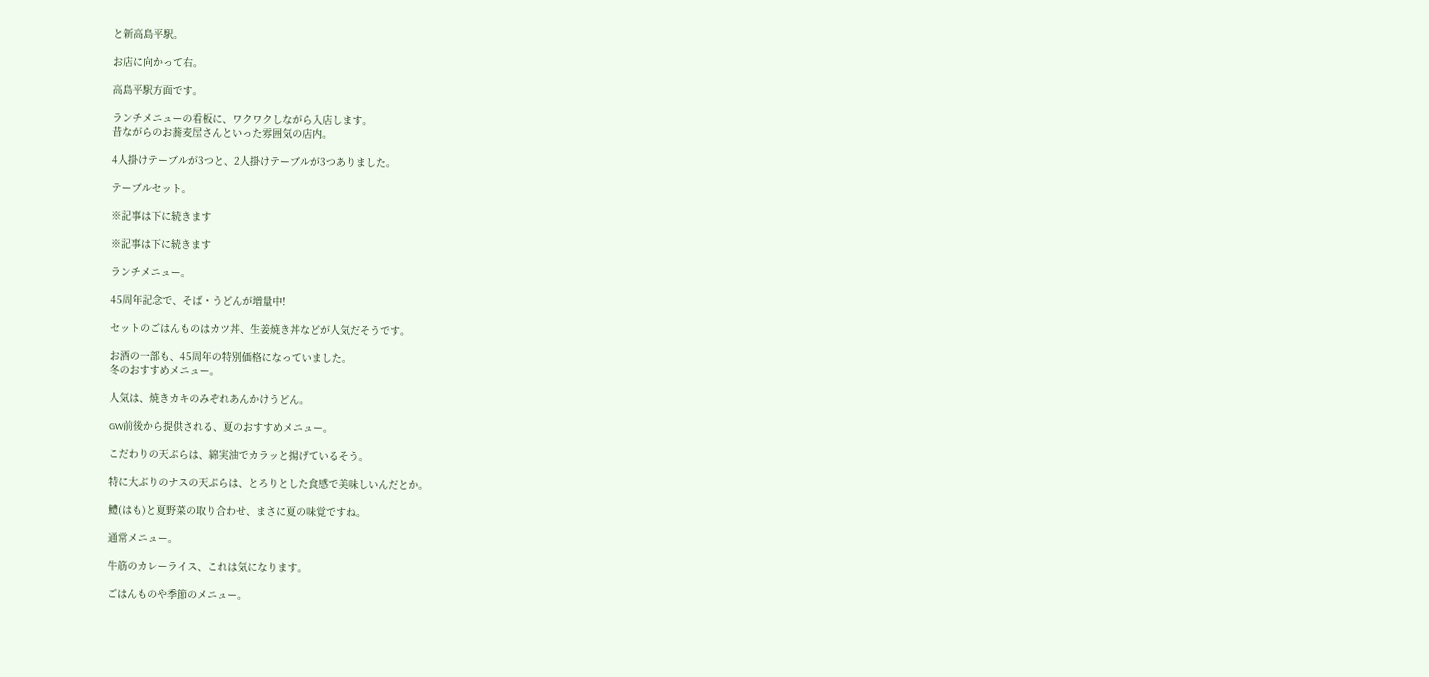と新高島平駅。

お店に向かって右。

高島平駅方面です。

ランチメニューの看板に、ワクワクしながら入店します。
昔ながらのお蕎麦屋さんといった雰囲気の店内。

4人掛けテーブルが3つと、2人掛けテーブルが3つありました。

テーブルセット。

※記事は下に続きます

※記事は下に続きます

ランチメニュー。

45周年記念で、そば・うどんが増量中!

セットのごはんものはカツ丼、生姜焼き丼などが人気だそうです。

お酒の一部も、45周年の特別価格になっていました。
冬のおすすめメニュー。

人気は、焼きカキのみぞれあんかけうどん。

GW前後から提供される、夏のおすすめメニュー。

こだわりの天ぷらは、綿実油でカラッと揚げているそう。

特に大ぶりのナスの天ぷらは、とろりとした食感で美味しいんだとか。

鱧(はも)と夏野菜の取り合わせ、まさに夏の味覚ですね。

通常メニュー。

牛筋のカレーライス、これは気になります。

ごはんものや季節のメニュー。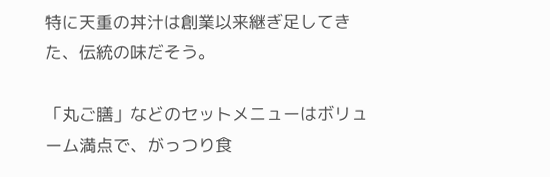特に天重の丼汁は創業以来継ぎ足してきた、伝統の味だそう。

「丸ご膳」などのセットメニューはボリューム満点で、がっつり食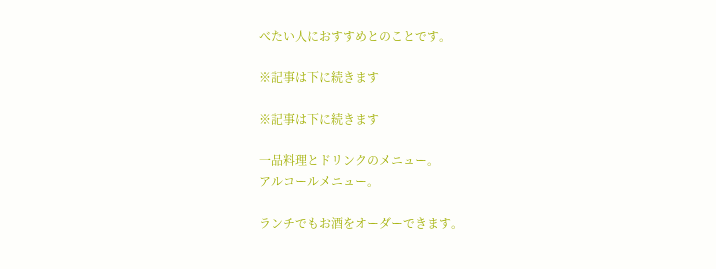べたい人におすすめとのことです。

※記事は下に続きます

※記事は下に続きます

一品料理とドリンクのメニュー。
アルコールメニュー。

ランチでもお酒をオーダーできます。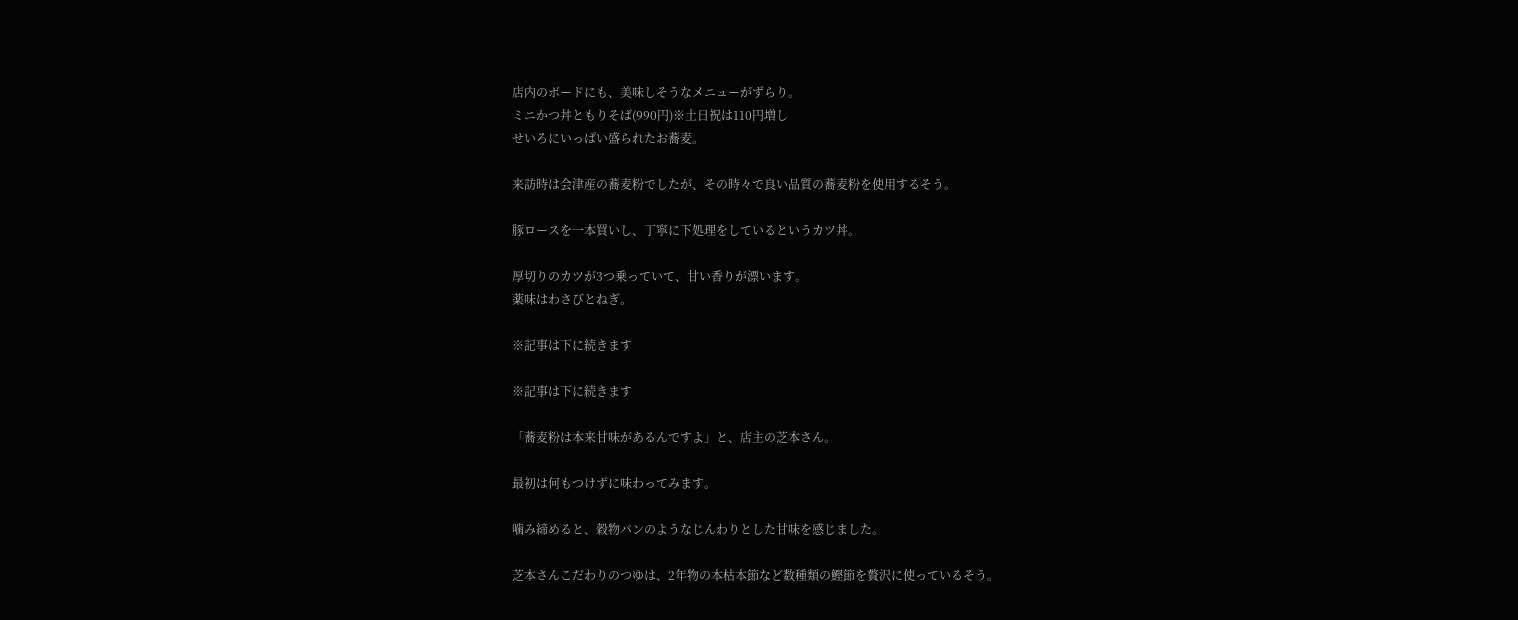店内のボードにも、美味しそうなメニューがずらり。
ミニかつ丼ともりそば(990円)※土日祝は110円増し
せいろにいっぱい盛られたお蕎麦。

来訪時は会津産の蕎麦粉でしたが、その時々で良い品質の蕎麦粉を使用するそう。

豚ロースを一本買いし、丁寧に下処理をしているというカツ丼。

厚切りのカツが3つ乗っていて、甘い香りが漂います。
薬味はわさびとねぎ。

※記事は下に続きます

※記事は下に続きます

「蕎麦粉は本来甘味があるんですよ」と、店主の芝本さん。

最初は何もつけずに味わってみます。

噛み締めると、穀物パンのようなじんわりとした甘味を感じました。

芝本さんこだわりのつゆは、2年物の本枯本節など数種類の鰹節を贅沢に使っているそう。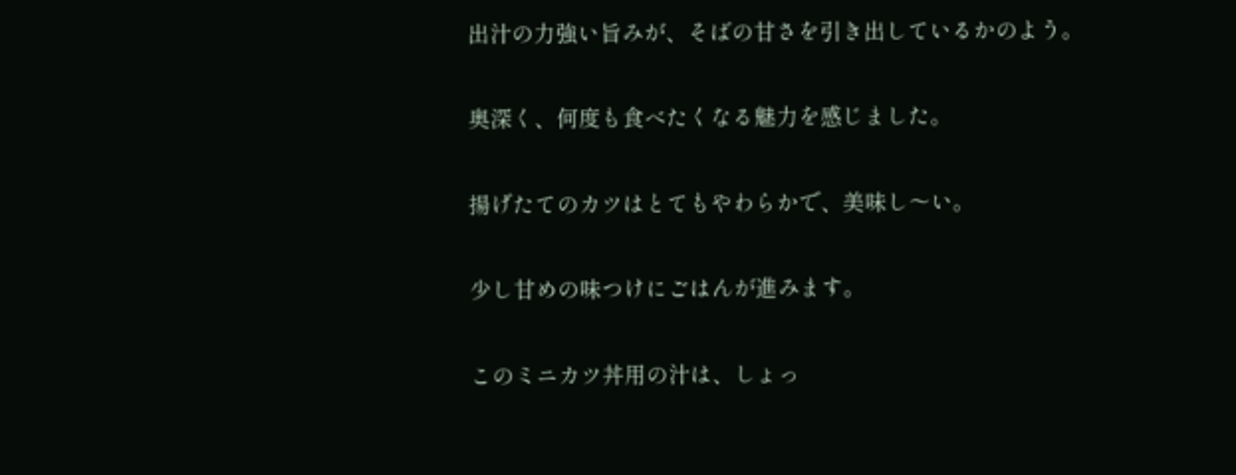出汁の力強い旨みが、そばの甘さを引き出しているかのよう。

奥深く、何度も食べたくなる魅力を感じました。

揚げたてのカツはとてもやわらかで、美味し〜い。

少し甘めの味つけにごはんが進みます。

このミニカツ丼用の汁は、しょっ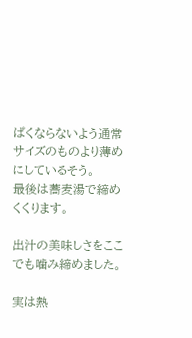ぱくならないよう通常サイズのものより薄めにしているそう。
最後は蕎麦湯で締めくくります。

出汁の美味しさをここでも噛み締めました。

実は熱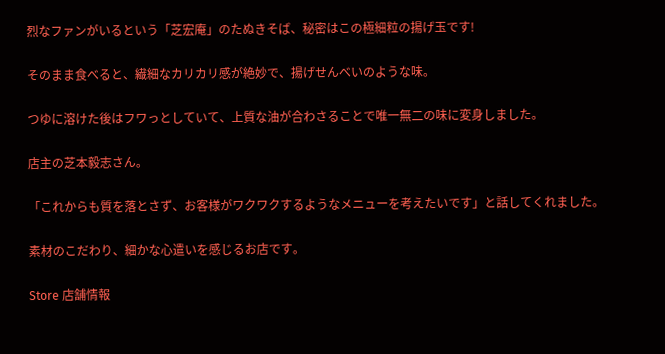烈なファンがいるという「芝宏庵」のたぬきそば、秘密はこの極細粒の揚げ玉です!

そのまま食べると、繊細なカリカリ感が絶妙で、揚げせんべいのような味。

つゆに溶けた後はフワっとしていて、上質な油が合わさることで唯一無二の味に変身しました。

店主の芝本毅志さん。

「これからも質を落とさず、お客様がワクワクするようなメニューを考えたいです」と話してくれました。

素材のこだわり、細かな心遣いを感じるお店です。

Store 店舗情報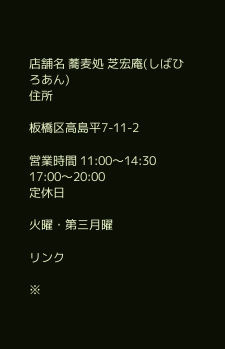店舗名 蕎麦処 芝宏庵(しばひろあん)
住所

板橋区高島平7-11-2

営業時間 11:00〜14:30
17:00〜20:00
定休日

火曜・第三月曜

リンク

※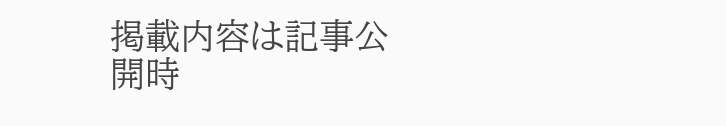掲載内容は記事公開時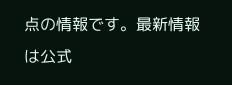点の情報です。最新情報は公式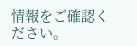情報をご確認ください。